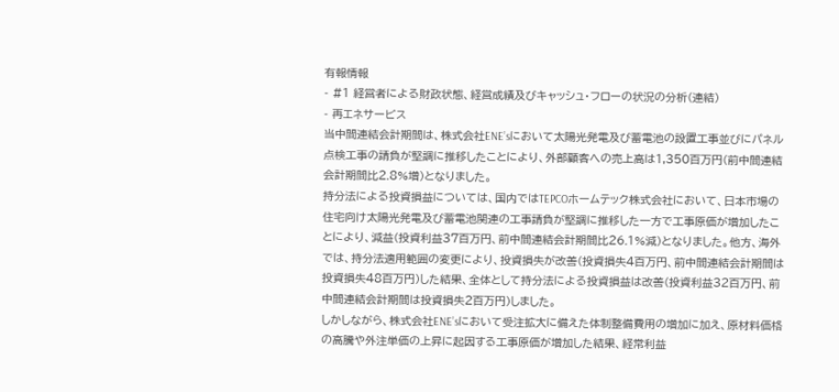有報情報
- #1 経営者による財政状態、経営成績及びキャッシュ・フローの状況の分析(連結)
- 再エネサービス
当中間連結会計期間は、株式会社ENE’sにおいて太陽光発電及び蓄電池の設置工事並びにパネル点検工事の請負が堅調に推移したことにより、外部顧客への売上高は1,350百万円(前中間連結会計期間比2.8%増)となりました。
持分法による投資損益については、国内ではTEPCOホームテック株式会社において、日本市場の住宅向け太陽光発電及び蓄電池関連の工事請負が堅調に推移した一方で工事原価が増加したことにより、減益(投資利益37百万円、前中間連結会計期間比26.1%減)となりました。他方、海外では、持分法適用範囲の変更により、投資損失が改善(投資損失4百万円、前中間連結会計期間は投資損失48百万円)した結果、全体として持分法による投資損益は改善(投資利益32百万円、前中間連結会計期間は投資損失2百万円)しました。
しかしながら、株式会社ENE’sにおいて受注拡大に備えた体制整備費用の増加に加え、原材料価格の高騰や外注単価の上昇に起因する工事原価が増加した結果、経常利益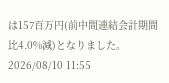は157百万円(前中間連結会計期間比4.0%減)となりました。2026/08/10 11:55